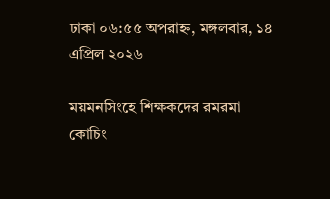ঢাকা ০৬:৫৫ অপরাহ্ন, মঙ্গলবার, ১৪ এপ্রিল ২০২৬

ময়মনসিংহে শিক্ষকদের রমরমা কোচিং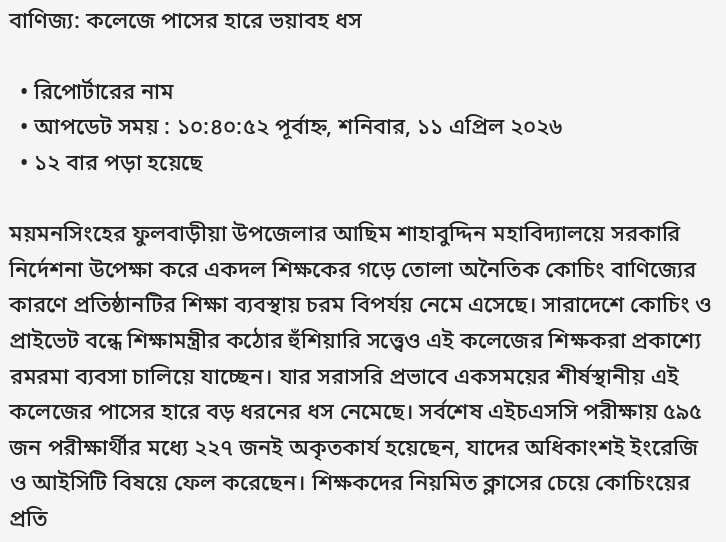বাণিজ্য: কলেজে পাসের হারে ভয়াবহ ধস

  • রিপোর্টারের নাম
  • আপডেট সময় : ১০:৪০:৫২ পূর্বাহ্ন, শনিবার, ১১ এপ্রিল ২০২৬
  • ১২ বার পড়া হয়েছে

ময়মনসিংহের ফুলবাড়ীয়া উপজেলার আছিম শাহাবুদ্দিন মহাবিদ্যালয়ে সরকারি নির্দেশনা উপেক্ষা করে একদল শিক্ষকের গড়ে তোলা অনৈতিক কোচিং বাণিজ্যের কারণে প্রতিষ্ঠানটির শিক্ষা ব্যবস্থায় চরম বিপর্যয় নেমে এসেছে। সারাদেশে কোচিং ও প্রাইভেট বন্ধে শিক্ষামন্ত্রীর কঠোর হুঁশিয়ারি সত্ত্বেও এই কলেজের শিক্ষকরা প্রকাশ্যে রমরমা ব্যবসা চালিয়ে যাচ্ছেন। যার সরাসরি প্রভাবে একসময়ের শীর্ষস্থানীয় এই কলেজের পাসের হারে বড় ধরনের ধস নেমেছে। সর্বশেষ এইচএসসি পরীক্ষায় ৫৯৫ জন পরীক্ষার্থীর মধ্যে ২২৭ জনই অকৃতকার্য হয়েছেন, যাদের অধিকাংশই ইংরেজি ও আইসিটি বিষয়ে ফেল করেছেন। শিক্ষকদের নিয়মিত ক্লাসের চেয়ে কোচিংয়ের প্রতি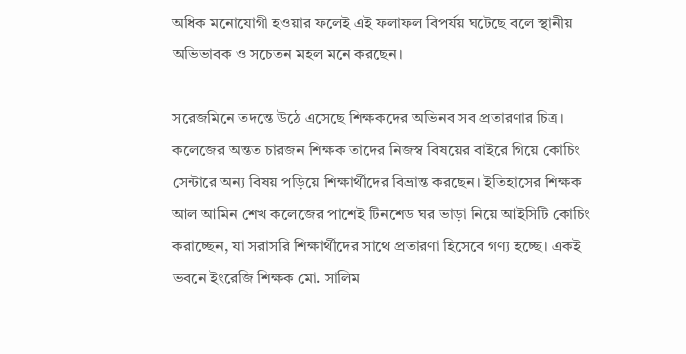অধিক মনোযোগী হওয়ার ফলেই এই ফলাফল বিপর্যয় ঘটেছে বলে স্থানীয় অভিভাবক ও সচেতন মহল মনে করছেন।

সরেজমিনে তদন্তে উঠে এসেছে শিক্ষকদের অভিনব সব প্রতারণার চিত্র। কলেজের অন্তত চারজন শিক্ষক তাদের নিজস্ব বিষয়ের বাইরে গিয়ে কোচিং সেন্টারে অন্য বিষয় পড়িয়ে শিক্ষার্থীদের বিভ্রান্ত করছেন। ইতিহাসের শিক্ষক আল আমিন শেখ কলেজের পাশেই টিনশেড ঘর ভাড়া নিয়ে আইসিটি কোচিং করাচ্ছেন, যা সরাসরি শিক্ষার্থীদের সাথে প্রতারণা হিসেবে গণ্য হচ্ছে। একই ভবনে ইংরেজি শিক্ষক মো. সালিম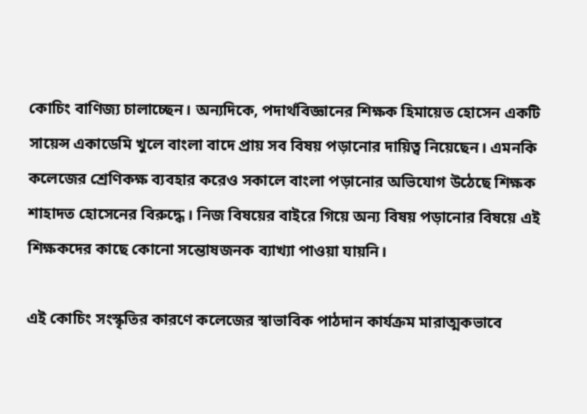কোচিং বাণিজ্য চালাচ্ছেন। অন্যদিকে, পদার্থবিজ্ঞানের শিক্ষক হিমায়েত হোসেন একটি সায়েন্স একাডেমি খুলে বাংলা বাদে প্রায় সব বিষয় পড়ানোর দায়িত্ব নিয়েছেন। এমনকি কলেজের শ্রেণিকক্ষ ব্যবহার করেও সকালে বাংলা পড়ানোর অভিযোগ উঠেছে শিক্ষক শাহাদত হোসেনের বিরুদ্ধে। নিজ বিষয়ের বাইরে গিয়ে অন্য বিষয় পড়ানোর বিষয়ে এই শিক্ষকদের কাছে কোনো সন্তোষজনক ব্যাখ্যা পাওয়া যায়নি।

এই কোচিং সংস্কৃতির কারণে কলেজের স্বাভাবিক পাঠদান কার্যক্রম মারাত্মকভাবে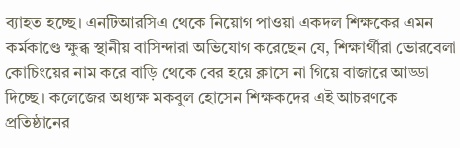ব্যাহত হচ্ছে। এনটিআরসিএ থেকে নিয়োগ পাওয়া একদল শিক্ষকের এমন কর্মকাণ্ডে ক্ষুব্ধ স্থানীয় বাসিন্দারা অভিযোগ করেছেন যে, শিক্ষার্থীরা ভোরবেলা কোচিংয়ের নাম করে বাড়ি থেকে বের হয়ে ক্লাসে না গিয়ে বাজারে আড্ডা দিচ্ছে। কলেজের অধ্যক্ষ মকবুল হোসেন শিক্ষকদের এই আচরণকে প্রতিষ্ঠানের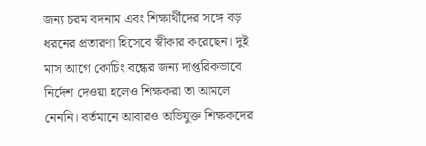জন্য চরম বদনাম এবং শিক্ষার্থীদের সঙ্গে বড় ধরনের প্রতারণা হিসেবে স্বীকার করেছেন। দুই মাস আগে কোচিং বন্ধের জন্য দাপ্তরিকভাবে নির্দেশ দেওয়া হলেও শিক্ষকরা তা আমলে নেননি। বর্তমানে আবারও অভিযুক্ত শিক্ষকদের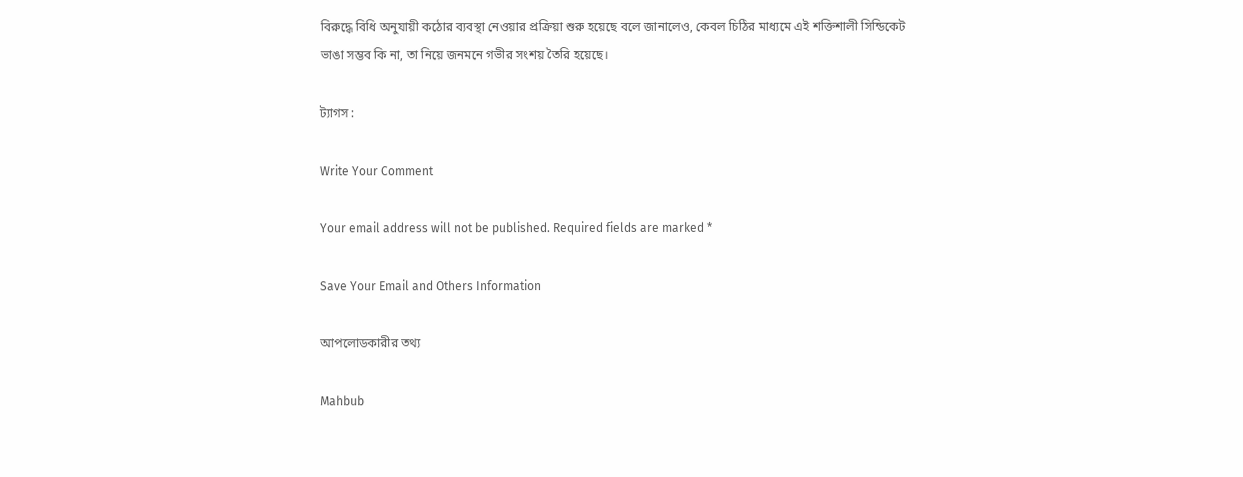বিরুদ্ধে বিধি অনুযায়ী কঠোর ব্যবস্থা নেওয়ার প্রক্রিয়া শুরু হয়েছে বলে জানালেও, কেবল চিঠির মাধ্যমে এই শক্তিশালী সিন্ডিকেট ভাঙা সম্ভব কি না, তা নিয়ে জনমনে গভীর সংশয় তৈরি হয়েছে।

ট্যাগস :

Write Your Comment

Your email address will not be published. Required fields are marked *

Save Your Email and Others Information

আপলোডকারীর তথ্য

Mahbub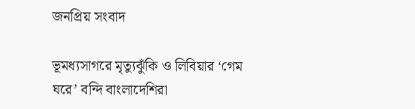জনপ্রিয় সংবাদ

ভূমধ্যসাগরে মৃত্যুঝুঁকি ও লিবিয়ার ‘গেম ঘরে’ বন্দি বাংলাদেশিরা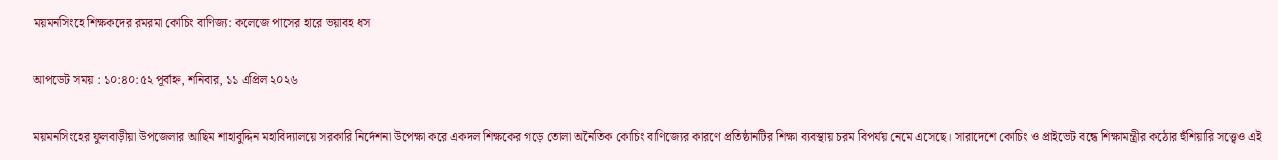ময়মনসিংহে শিক্ষকদের রমরমা কোচিং বাণিজ্য: কলেজে পাসের হারে ভয়াবহ ধস

আপডেট সময় : ১০:৪০:৫২ পূর্বাহ্ন, শনিবার, ১১ এপ্রিল ২০২৬

ময়মনসিংহের ফুলবাড়ীয়া উপজেলার আছিম শাহাবুদ্দিন মহাবিদ্যালয়ে সরকারি নির্দেশনা উপেক্ষা করে একদল শিক্ষকের গড়ে তোলা অনৈতিক কোচিং বাণিজ্যের কারণে প্রতিষ্ঠানটির শিক্ষা ব্যবস্থায় চরম বিপর্যয় নেমে এসেছে। সারাদেশে কোচিং ও প্রাইভেট বন্ধে শিক্ষামন্ত্রীর কঠোর হুঁশিয়ারি সত্ত্বেও এই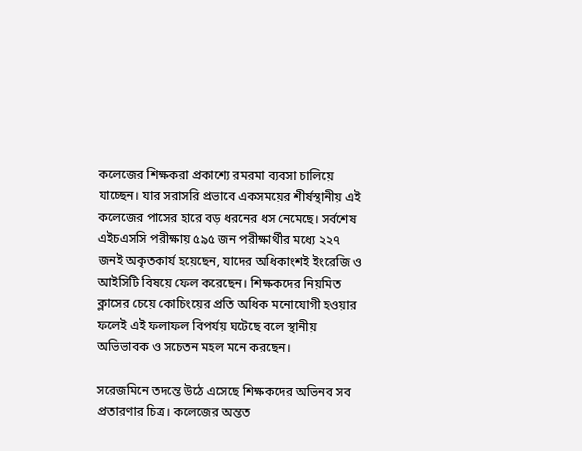কলেজের শিক্ষকরা প্রকাশ্যে রমরমা ব্যবসা চালিয়ে যাচ্ছেন। যার সরাসরি প্রভাবে একসময়ের শীর্ষস্থানীয় এই কলেজের পাসের হারে বড় ধরনের ধস নেমেছে। সর্বশেষ এইচএসসি পরীক্ষায় ৫৯৫ জন পরীক্ষার্থীর মধ্যে ২২৭ জনই অকৃতকার্য হয়েছেন, যাদের অধিকাংশই ইংরেজি ও আইসিটি বিষয়ে ফেল করেছেন। শিক্ষকদের নিয়মিত ক্লাসের চেয়ে কোচিংয়ের প্রতি অধিক মনোযোগী হওয়ার ফলেই এই ফলাফল বিপর্যয় ঘটেছে বলে স্থানীয় অভিভাবক ও সচেতন মহল মনে করছেন।

সরেজমিনে তদন্তে উঠে এসেছে শিক্ষকদের অভিনব সব প্রতারণার চিত্র। কলেজের অন্তত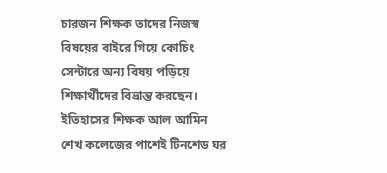চারজন শিক্ষক তাদের নিজস্ব বিষয়ের বাইরে গিয়ে কোচিং সেন্টারে অন্য বিষয় পড়িয়ে শিক্ষার্থীদের বিভ্রান্ত করছেন। ইতিহাসের শিক্ষক আল আমিন শেখ কলেজের পাশেই টিনশেড ঘর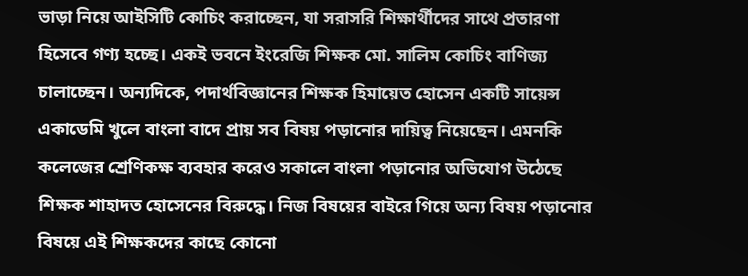ভাড়া নিয়ে আইসিটি কোচিং করাচ্ছেন, যা সরাসরি শিক্ষার্থীদের সাথে প্রতারণা হিসেবে গণ্য হচ্ছে। একই ভবনে ইংরেজি শিক্ষক মো. সালিম কোচিং বাণিজ্য চালাচ্ছেন। অন্যদিকে, পদার্থবিজ্ঞানের শিক্ষক হিমায়েত হোসেন একটি সায়েন্স একাডেমি খুলে বাংলা বাদে প্রায় সব বিষয় পড়ানোর দায়িত্ব নিয়েছেন। এমনকি কলেজের শ্রেণিকক্ষ ব্যবহার করেও সকালে বাংলা পড়ানোর অভিযোগ উঠেছে শিক্ষক শাহাদত হোসেনের বিরুদ্ধে। নিজ বিষয়ের বাইরে গিয়ে অন্য বিষয় পড়ানোর বিষয়ে এই শিক্ষকদের কাছে কোনো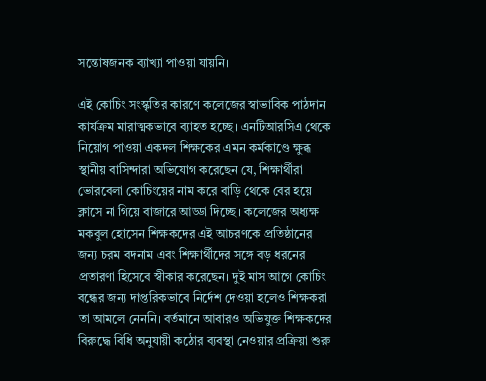সন্তোষজনক ব্যাখ্যা পাওয়া যায়নি।

এই কোচিং সংস্কৃতির কারণে কলেজের স্বাভাবিক পাঠদান কার্যক্রম মারাত্মকভাবে ব্যাহত হচ্ছে। এনটিআরসিএ থেকে নিয়োগ পাওয়া একদল শিক্ষকের এমন কর্মকাণ্ডে ক্ষুব্ধ স্থানীয় বাসিন্দারা অভিযোগ করেছেন যে, শিক্ষার্থীরা ভোরবেলা কোচিংয়ের নাম করে বাড়ি থেকে বের হয়ে ক্লাসে না গিয়ে বাজারে আড্ডা দিচ্ছে। কলেজের অধ্যক্ষ মকবুল হোসেন শিক্ষকদের এই আচরণকে প্রতিষ্ঠানের জন্য চরম বদনাম এবং শিক্ষার্থীদের সঙ্গে বড় ধরনের প্রতারণা হিসেবে স্বীকার করেছেন। দুই মাস আগে কোচিং বন্ধের জন্য দাপ্তরিকভাবে নির্দেশ দেওয়া হলেও শিক্ষকরা তা আমলে নেননি। বর্তমানে আবারও অভিযুক্ত শিক্ষকদের বিরুদ্ধে বিধি অনুযায়ী কঠোর ব্যবস্থা নেওয়ার প্রক্রিয়া শুরু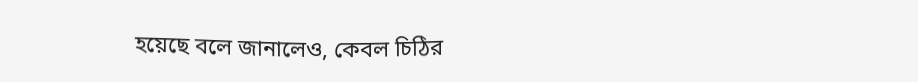হয়েছে বলে জানালেও, কেবল চিঠির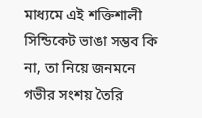মাধ্যমে এই শক্তিশালী সিন্ডিকেট ভাঙা সম্ভব কি না, তা নিয়ে জনমনে গভীর সংশয় তৈরি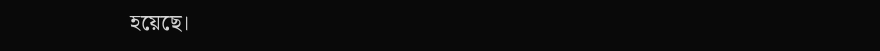হয়েছে।